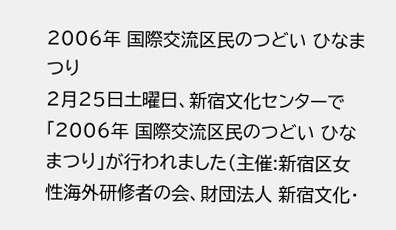2006年 国際交流区民のつどい ひなまつり
2月25日土曜日、新宿文化センターで「2006年 国際交流区民のつどい ひなまつり」が行われました(主催:新宿区女性海外研修者の会、財団法人 新宿文化・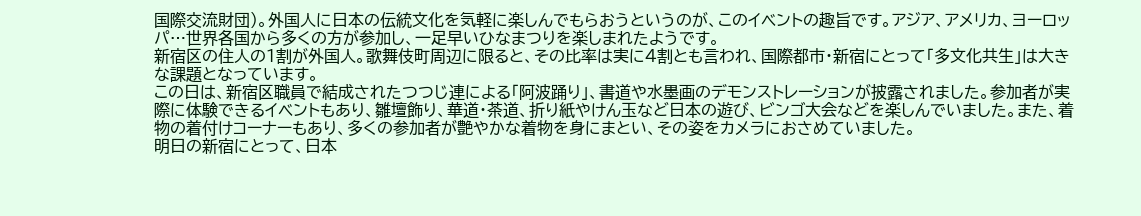国際交流財団)。外国人に日本の伝統文化を気軽に楽しんでもらおうというのが、このイベントの趣旨です。アジア、アメリカ、ヨーロッパ…世界各国から多くの方が参加し、一足早いひなまつりを楽しまれたようです。
新宿区の住人の1割が外国人。歌舞伎町周辺に限ると、その比率は実に4割とも言われ、国際都市・新宿にとって「多文化共生」は大きな課題となっています。
この日は、新宿区職員で結成されたつつじ連による「阿波踊り」、書道や水墨画のデモンストレーションが披露されました。参加者が実際に体験できるイベントもあり、雛壇飾り、華道・茶道、折り紙やけん玉など日本の遊び、ビンゴ大会などを楽しんでいました。また、着物の着付けコーナーもあり、多くの参加者が艶やかな着物を身にまとい、その姿をカメラにおさめていました。
明日の新宿にとって、日本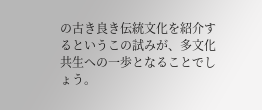の古き良き伝統文化を紹介するというこの試みが、多文化共生への一歩となることでしょう。